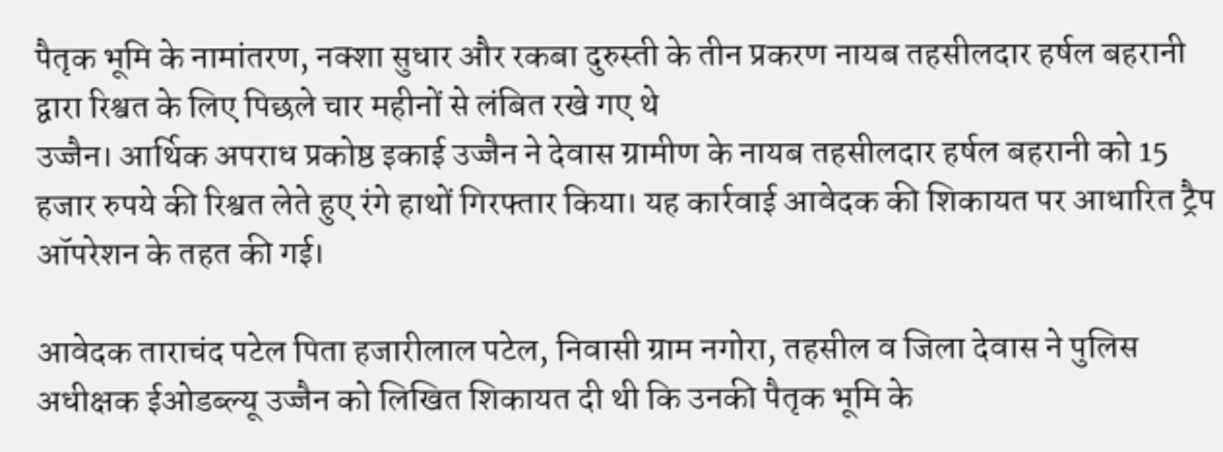पैतृक भूमि के नामांतरण, नक्शा सुधार और रकबा दुरुस्ती के तीन प्रकरण नायब तहसीलदार हर्षल बहरानी द्वारा रिश्वत के लिए पिछले चार महीनों से लंबित रखे गए थे
उज्जैन। आर्थिक अपराध प्रकोष्ठ इकाई उज्जैन ने देवास ग्रामीण के नायब तहसीलदार हर्षल बहरानी को 15 हजार रुपये की रिश्वत लेते हुए रंगे हाथों गिरफ्तार किया। यह कार्रवाई आवेदक की शिकायत पर आधारित ट्रैप ऑपरेशन के तहत की गई।

आवेदक ताराचंद पटेल पिता हजारीलाल पटेल, निवासी ग्राम नगोरा, तहसील व जिला देवास ने पुलिस अधीक्षक ईओडब्ल्यू उज्जैन को लिखित शिकायत दी थी कि उनकी पैतृक भूमि के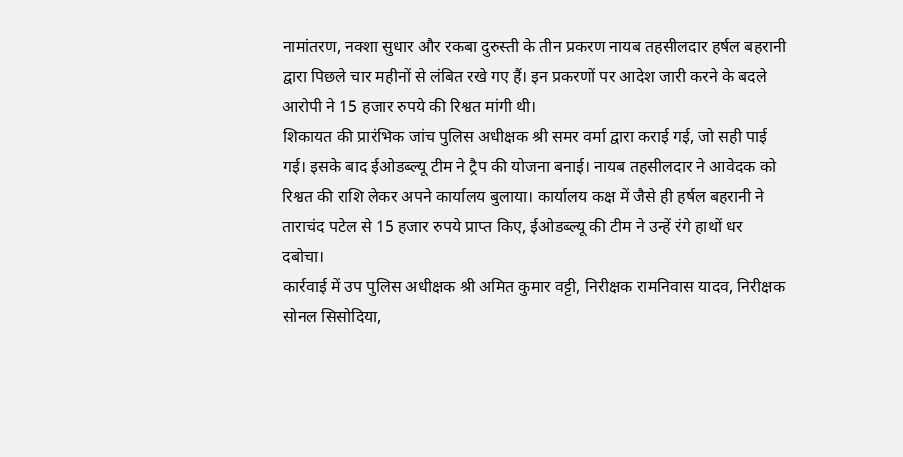नामांतरण, नक्शा सुधार और रकबा दुरुस्ती के तीन प्रकरण नायब तहसीलदार हर्षल बहरानी द्वारा पिछले चार महीनों से लंबित रखे गए हैं। इन प्रकरणों पर आदेश जारी करने के बदले आरोपी ने 15 हजार रुपये की रिश्वत मांगी थी।
शिकायत की प्रारंभिक जांच पुलिस अधीक्षक श्री समर वर्मा द्वारा कराई गई, जो सही पाई गई। इसके बाद ईओडब्ल्यू टीम ने ट्रैप की योजना बनाई। नायब तहसीलदार ने आवेदक को रिश्वत की राशि लेकर अपने कार्यालय बुलाया। कार्यालय कक्ष में जैसे ही हर्षल बहरानी ने ताराचंद पटेल से 15 हजार रुपये प्राप्त किए, ईओडब्ल्यू की टीम ने उन्हें रंगे हाथों धर दबोचा।
कार्रवाई में उप पुलिस अधीक्षक श्री अमित कुमार वट्टी, निरीक्षक रामनिवास यादव, निरीक्षक सोनल सिसोदिया,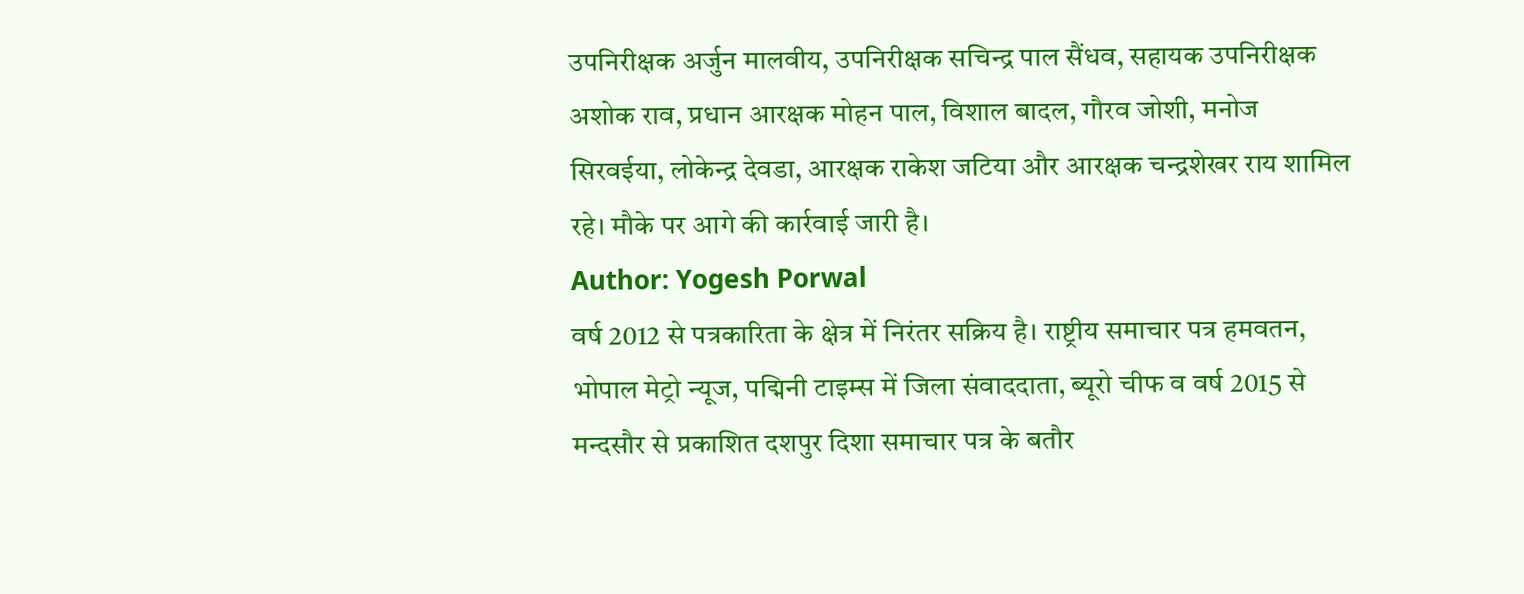उपनिरीक्षक अर्जुन मालवीय, उपनिरीक्षक सचिन्द्र पाल सैंधव, सहायक उपनिरीक्षक अशोक राव, प्रधान आरक्षक मोहन पाल, विशाल बादल, गौरव जोशी, मनोज सिरवईया, लोकेन्द्र देवडा, आरक्षक राकेश जटिया और आरक्षक चन्द्रशेखर राय शामिल रहे। मौके पर आगे की कार्रवाई जारी है।
Author: Yogesh Porwal
वर्ष 2012 से पत्रकारिता के क्षेत्र में निरंतर सक्रिय है। राष्ट्रीय समाचार पत्र हमवतन, भोपाल मेट्रो न्यूज, पद्मिनी टाइम्स में जिला संवाददाता, ब्यूरो चीफ व वर्ष 2015 से मन्दसौर से प्रकाशित दशपुर दिशा समाचार पत्र के बतौर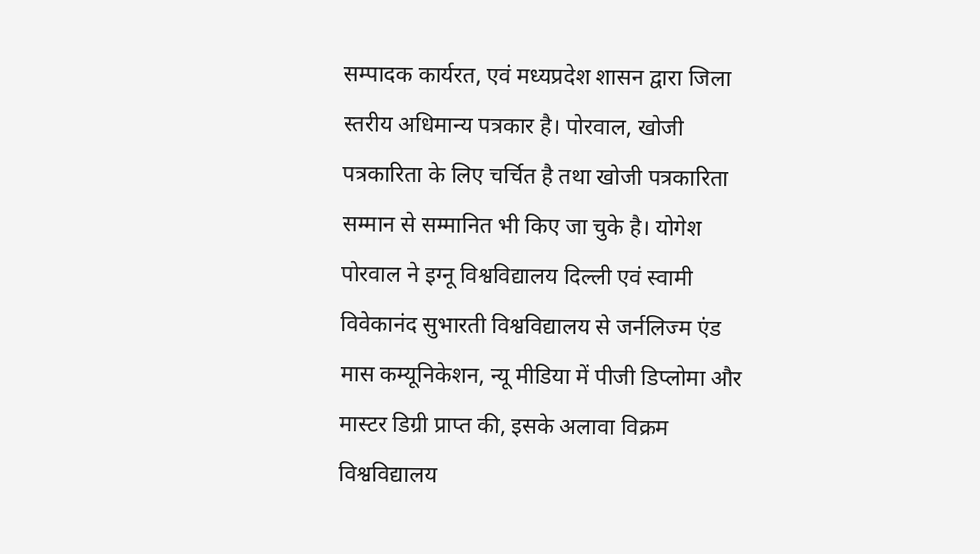सम्पादक कार्यरत, एवं मध्यप्रदेश शासन द्वारा जिला स्तरीय अधिमान्य पत्रकार है। पोरवाल, खोजी पत्रकारिता के लिए चर्चित है तथा खोजी पत्रकारिता सम्मान से सम्मानित भी किए जा चुके है। योगेश पोरवाल ने इग्नू विश्वविद्यालय दिल्ली एवं स्वामी विवेकानंद सुभारती विश्वविद्यालय से जर्नलिज्म एंड मास कम्यूनिकेशन, न्यू मीडिया में पीजी डिप्लोमा और मास्टर डिग्री प्राप्त की, इसके अलावा विक्रम विश्वविद्यालय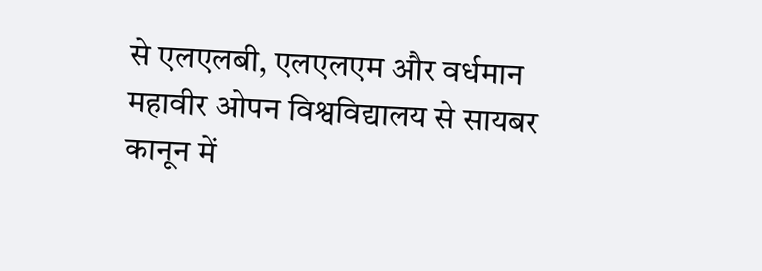से एलएलबी, एलएलएम और वर्धमान महावीर ओपन विश्वविद्यालय से सायबर कानून में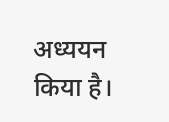अध्ययन किया है।